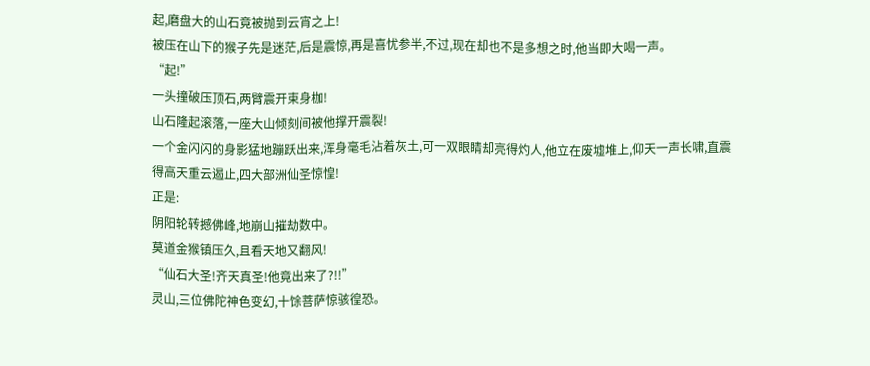起,磨盘大的山石竟被抛到云宵之上!
被压在山下的猴子先是迷茫,后是震惊,再是喜忧参半,不过,现在却也不是多想之时,他当即大喝一声。
“起!”
一头撞破压顶石,两臂震开束身枷!
山石隆起滚落,一座大山倾刻间被他撑开震裂!
一个金闪闪的身影猛地蹦跃出来,浑身毫毛沾着灰土,可一双眼睛却亮得灼人,他立在废墟堆上,仰天一声长啸,直震得高天重云遏止,四大部洲仙圣惊惶!
正是:
阴阳轮转撼佛峰,地崩山摧劫数中。
莫道金猴镇压久,且看天地又翻风!
“仙石大圣!齐天真圣!他竟出来了?!!”
灵山,三位佛陀神色变幻,十馀菩萨惊骇徨恐。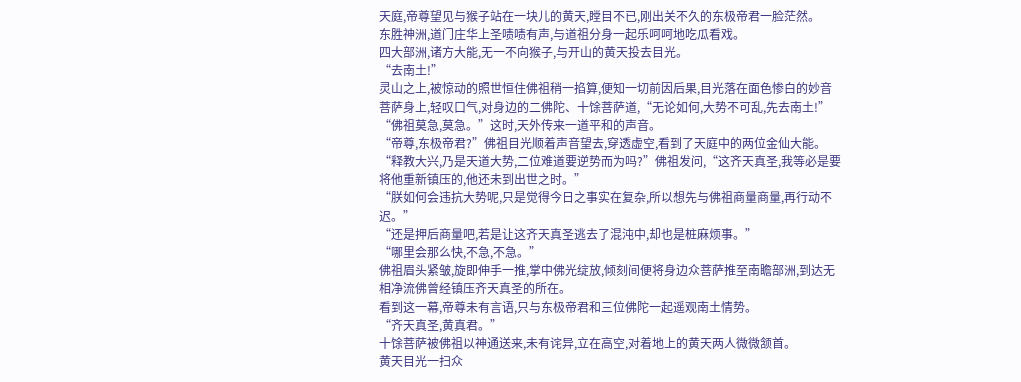天庭,帝尊望见与猴子站在一块儿的黄天,瞠目不已,刚出关不久的东极帝君一脸茫然。
东胜神洲,道门庄华上圣啧啧有声,与道祖分身一起乐呵呵地吃瓜看戏。
四大部洲,诸方大能,无一不向猴子,与开山的黄天投去目光。
“去南土!”
灵山之上,被惊动的照世恒住佛祖稍一掐算,便知一切前因后果,目光落在面色惨白的妙音菩萨身上,轻叹口气,对身边的二佛陀、十馀菩萨道,“无论如何,大势不可乱,先去南土!”
“佛祖莫急,莫急。”这时,天外传来一道平和的声音。
“帝尊,东极帝君?”佛祖目光顺着声音望去,穿透虚空,看到了天庭中的两位金仙大能。
“释教大兴,乃是天道大势,二位难道要逆势而为吗?”佛祖发问,“这齐天真圣,我等必是要将他重新镇压的,他还未到出世之时。”
“朕如何会违抗大势呢,只是觉得今日之事实在复杂,所以想先与佛祖商量商量,再行动不迟。”
“还是押后商量吧,若是让这齐天真圣逃去了混沌中,却也是桩麻烦事。”
“哪里会那么快,不急,不急。”
佛祖眉头紧皱,旋即伸手一推,掌中佛光绽放,倾刻间便将身边众菩萨推至南瞻部洲,到达无相净流佛曾经镇压齐天真圣的所在。
看到这一幕,帝尊未有言语,只与东极帝君和三位佛陀一起遥观南土情势。
“齐天真圣,黄真君。”
十馀菩萨被佛祖以神通送来,未有诧异,立在高空,对着地上的黄天两人微微颔首。
黄天目光一扫众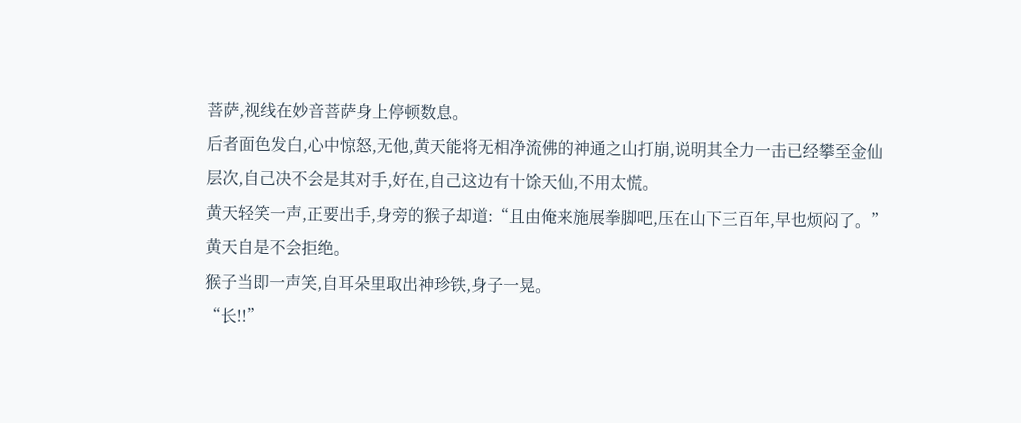菩萨,视线在妙音菩萨身上停顿数息。
后者面色发白,心中惊怒,无他,黄天能将无相净流佛的神通之山打崩,说明其全力一击已经攀至金仙层次,自己决不会是其对手,好在,自己这边有十馀天仙,不用太慌。
黄天轻笑一声,正要出手,身旁的猴子却道:“且由俺来施展拳脚吧,压在山下三百年,早也烦闷了。”
黄天自是不会拒绝。
猴子当即一声笑,自耳朵里取出神珍铁,身子一晃。
“长!!”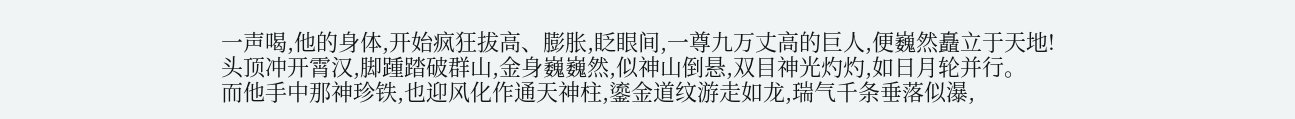一声喝,他的身体,开始疯狂拔高、膨胀,眨眼间,一尊九万丈高的巨人,便巍然矗立于天地!
头顶冲开霄汉,脚踵踏破群山,金身巍巍然,似神山倒悬,双目神光灼灼,如日月轮并行。
而他手中那神珍铁,也迎风化作通天神柱,鎏金道纹游走如龙,瑞气千条垂落似瀑,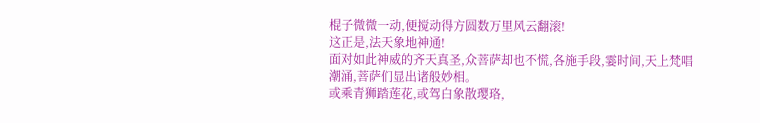棍子微微一动,便搅动得方圆数万里风云翻滚!
这正是,法天象地神通!
面对如此神威的齐天真圣,众菩萨却也不慌,各施手段,霎时间,天上梵唱潮涌,菩萨们显出诸般妙相。
或乘青狮踏莲花,或驾白象散璎珞,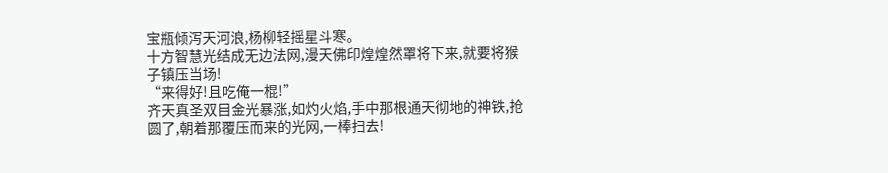宝瓶倾泻天河浪,杨柳轻摇星斗寒。
十方智慧光结成无边法网,漫天佛印煌煌然罩将下来,就要将猴子镇压当场!
“来得好!且吃俺一棍!”
齐天真圣双目金光暴涨,如灼火焰,手中那根通天彻地的神铁,抢圆了,朝着那覆压而来的光网,一棒扫去!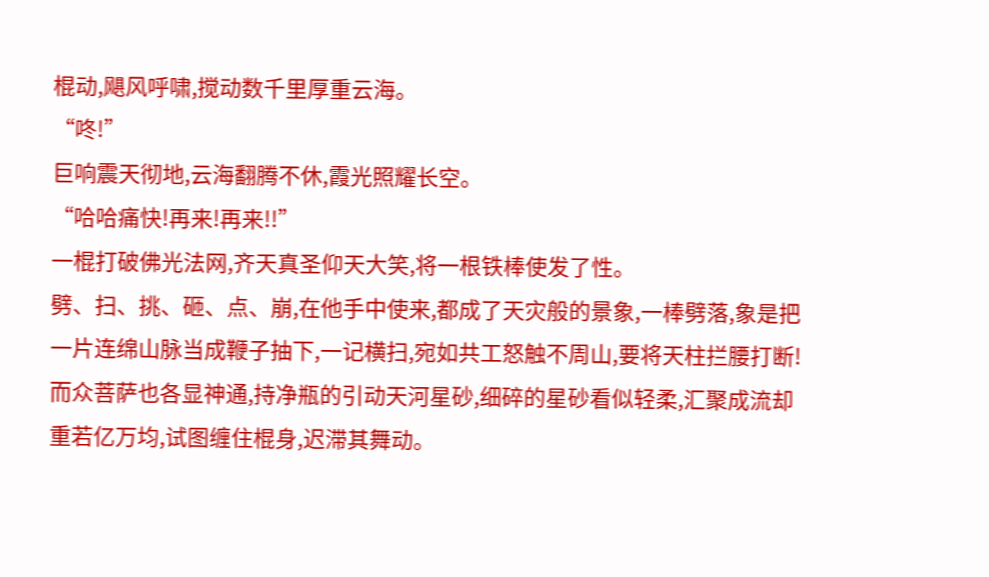棍动,飓风呼啸,搅动数千里厚重云海。
“咚!”
巨响震天彻地,云海翻腾不休,霞光照耀长空。
“哈哈痛快!再来!再来!!”
一棍打破佛光法网,齐天真圣仰天大笑,将一根铁棒使发了性。
劈、扫、挑、砸、点、崩,在他手中使来,都成了天灾般的景象,一棒劈落,象是把一片连绵山脉当成鞭子抽下,一记横扫,宛如共工怒触不周山,要将天柱拦腰打断!
而众菩萨也各显神通,持净瓶的引动天河星砂,细碎的星砂看似轻柔,汇聚成流却重若亿万均,试图缠住棍身,迟滞其舞动。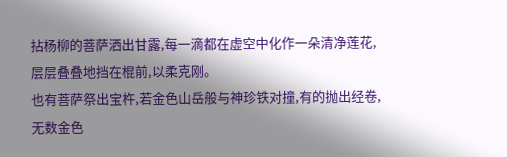拈杨柳的菩萨洒出甘露,每一滴都在虚空中化作一朵清净莲花,层层叠叠地挡在棍前,以柔克刚。
也有菩萨祭出宝杵,若金色山岳般与神珍铁对撞,有的抛出经卷,无数金色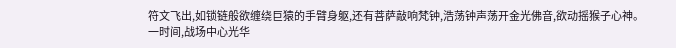符文飞出,如锁链般欲缠绕巨猿的手臂身躯,还有菩萨敲响梵钟,浩荡钟声荡开金光佛音,欲动摇猴子心神。
一时间,战场中心光华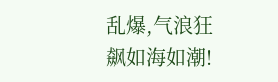乱爆,气浪狂飙如海如潮!